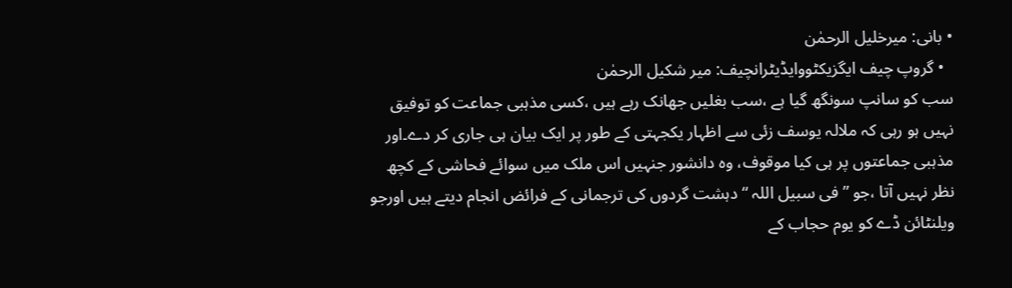• بانی: میرخلیل الرحمٰن
  • گروپ چیف ایگزیکٹووایڈیٹرانچیف: میر شکیل الرحمٰن
سب کو سانپ سونگھ گیا ہے ،سب بغلیں جھانک رہے ہیں ،کسی مذہبی جماعت کو توفیق نہیں ہو رہی کہ ملالہ یوسف زئی سے اظہار یکجہتی کے طور پر ایک بیان ہی جاری کر دے۔اور مذہبی جماعتوں پر ہی کیا موقوف، وہ دانشور جنہیں اس ملک میں سوائے فحاشی کے کچھ نظر نہیں آتا ،جو ”فی سبیل اللہ “ دہشت گردوں کی ترجمانی کے فرائض انجام دیتے ہیں اورجو ویلنٹائن ڈے کو یوم حجاب کے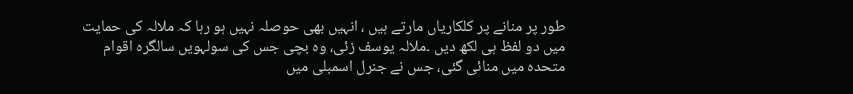طور پر منانے پر کلکاریاں مارتے ہیں ، انہیں بھی حوصلہ نہیں ہو رہا کہ ملالہ کی حمایت میں دو لفظ ہی لکھ دیں ۔ملالہ یوسف زئی، وہ بچی جس کی سولہویں سالگرہ اقوام متحدہ میں منائی گئی، جس نے جنرل اسمبلی میں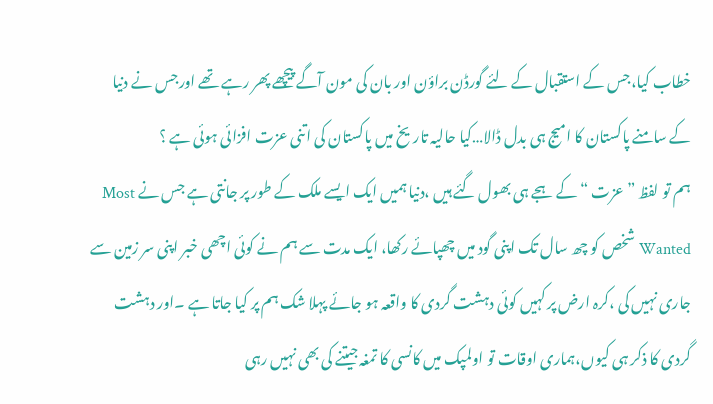خطاب کیا،جس کے استقبال کے لئے گورڈن براؤن اور بان کی مون آگے پیچھے پھر رہے تھے اورجس نے دنیا کے سامنے پاکستان کا امیج ہی بدل ڈالا…کیا حالیہ تاریخ میں پاکستان کی اتنی عزت افزائی ہوئی ہے ؟
ہم تو لفظ ”عزت “ کے ہجے ہی بھول گئے ہیں ،دنیا ہمیں ایک ایسے ملک کے طور پر جانتی ہے جس نے Most Wanted شخص کو چھ سال تک اپنی گود میں چھپائے رکھا، ایک مدت سے ہم نے کوئی اچھی خبر اپنی سر زمین سے جاری نہیں کی ،کرہ ارض پر کہیں کوئی دہشت گردی کا واقعہ ہو جائے پہلا شک ہم پر کیا جاتا ہے ۔اور دہشت گردی کا ذکر ہی کیوں،ہماری اوقات تو اولمپک میں کانسی کا تمغہ جیتنے کی بھی نہیں رہی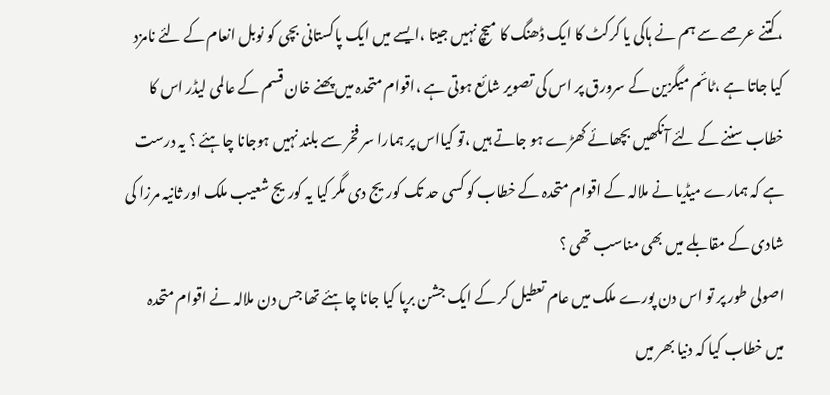،کتنے عرصے سے ہم نے ہاکی یا کرکٹ کا ایک ڈھنگ کا میچ نہیں جیتا ،ایسے میں ایک پاکستانی بچی کو نوبل انعام کے لئے نامزد کیا جاتا ہے ،ٹائم میگزین کے سرورق پر اس کی تصویر شائع ہوتی ہے ،اقوام متحدہ میں پھنے خان قسم کے عالمی لیڈر اس کا خطاب سننے کے لئے آنکھیں بچھائے کھڑے ہو جاتے ہیں ،تو کیااس پر ہمارا سر فخر سے بلند نہیں ہوجانا چاہئے ؟ یہ درست ہے کہ ہمارے میڈیا نے ملالہ کے اقوام متحدہ کے خطاب کو کسی حد تک کوریج دی مگر کیا یہ کوریج شعیب ملک اور ثانیہ مرزا کی شادی کے مقابلے میں بھی مناسب تھی ؟
اصولی طور پر تو اس دن پورے ملک میں عام تعطیل کر کے ایک جشن برپا کیا جانا چاہئے تھا جس دن ملالہ نے اقوام متحدہ میں خطاب کیا کہ دنیا بھر میں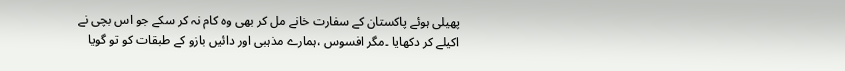پھیلی ہوئے پاکستان کے سفارت خانے مل کر بھی وہ کام نہ کر سکے جو اس بچی نے اکیلے کر دکھایا ۔مگر افسوس ،ہمارے مذہبی اور دائیں بازو کے طبقات کو تو گویا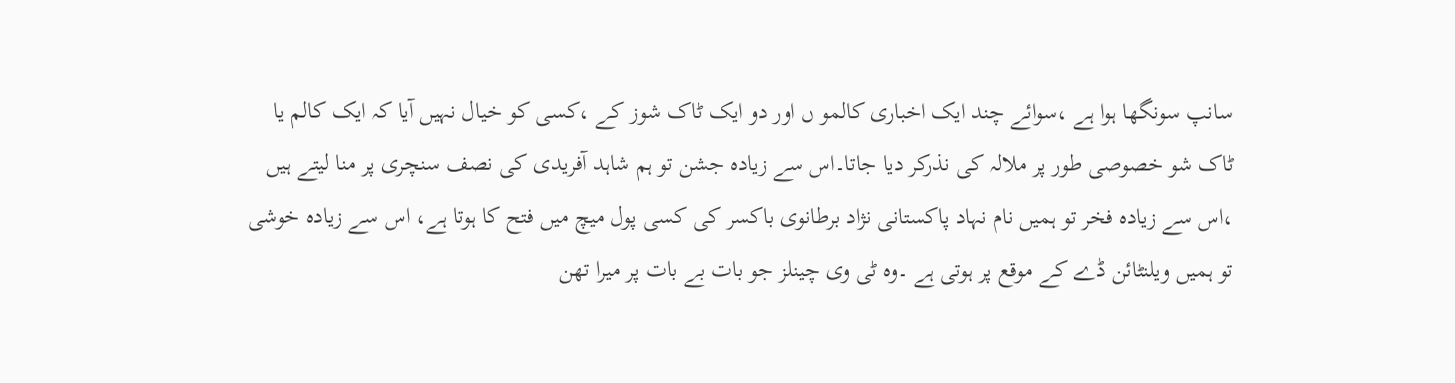سانپ سونگھا ہوا ہے ،سوائے چند ایک اخباری کالمو ں اور دو ایک ٹاک شوز کے ،کسی کو خیال نہیں آیا کہ ایک کالم یا ٹاک شو خصوصی طور پر ملالہ کی نذرکر دیا جاتا۔اس سے زیادہ جشن تو ہم شاہد آفریدی کی نصف سنچری پر منا لیتے ہیں ،اس سے زیادہ فخر تو ہمیں نام نہاد پاکستانی نژاد برطانوی باکسر کی کسی پول میچ میں فتح کا ہوتا ہے، اس سے زیادہ خوشی تو ہمیں ویلنٹائن ڈے کے موقع پر ہوتی ہے ۔وہ ٹی وی چینلز جو بات بے بات پر میرا تھن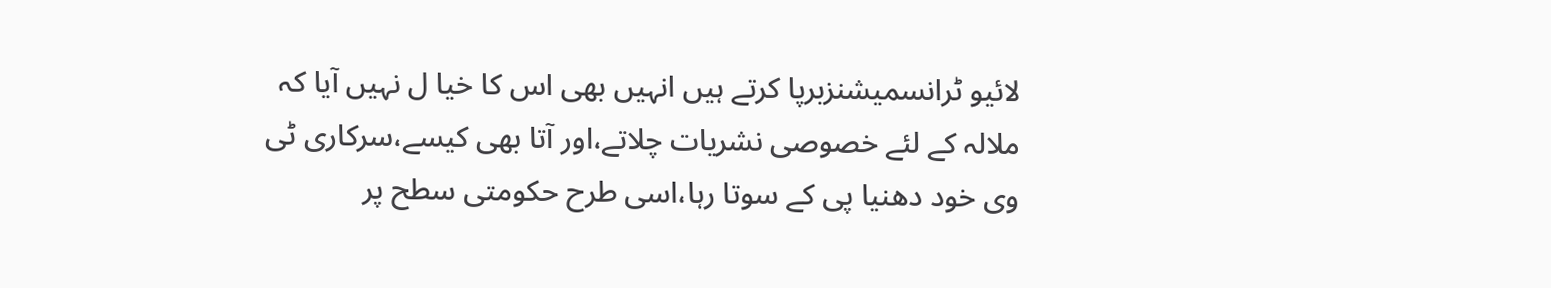لائیو ٹرانسمیشنزبرپا کرتے ہیں انہیں بھی اس کا خیا ل نہیں آیا کہ ملالہ کے لئے خصوصی نشریات چلاتے،اور آتا بھی کیسے،سرکاری ٹی وی خود دھنیا پی کے سوتا رہا،اسی طرح حکومتی سطح پر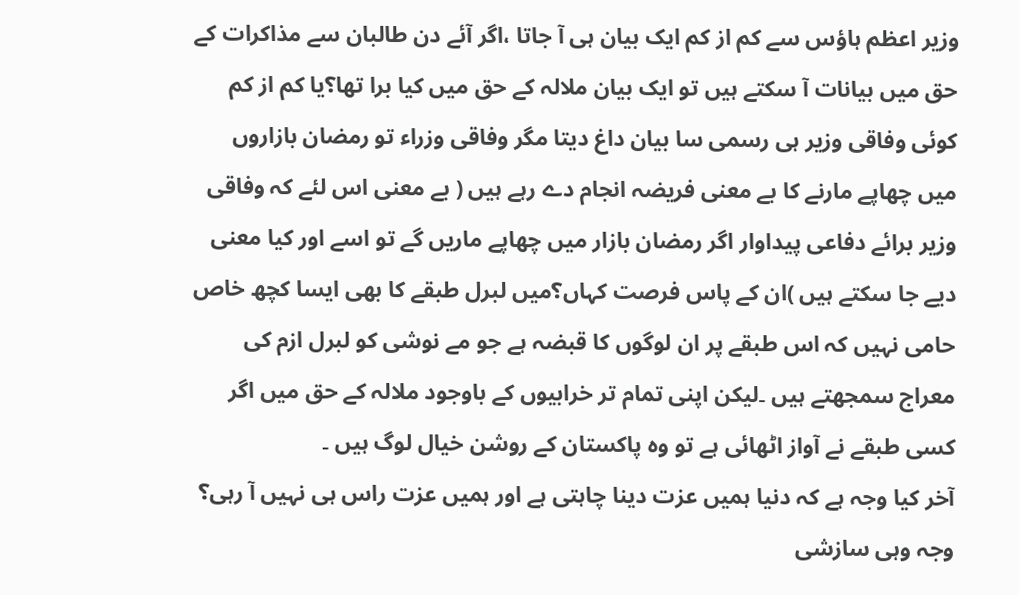وزیر اعظم ہاؤس سے کم از کم ایک بیان ہی آ جاتا ،اگر آئے دن طالبان سے مذاکرات کے حق میں بیانات آ سکتے ہیں تو ایک بیان ملالہ کے حق میں کیا برا تھا؟یا کم از کم کوئی وفاقی وزیر ہی رسمی سا بیان داغ دیتا مگر وفاقی وزراء تو رمضان بازاروں میں چھاپے مارنے کا بے معنی فریضہ انجام دے رہے ہیں ( بے معنی اس لئے کہ وفاقی وزیر برائے دفاعی پیداوار اگر رمضان بازار میں چھاپے ماریں گے تو اسے اور کیا معنی دیے جا سکتے ہیں )ان کے پاس فرصت کہاں؟میں لبرل طبقے کا بھی ایسا کچھ خاص حامی نہیں کہ اس طبقے پر ان لوگوں کا قبضہ ہے جو مے نوشی کو لبرل ازم کی معراج سمجھتے ہیں ۔لیکن اپنی تمام تر خرابیوں کے باوجود ملالہ کے حق میں اگر کسی طبقے نے آواز اٹھائی ہے تو وہ پاکستان کے روشن خیال لوگ ہیں ۔
آخر کیا وجہ ہے کہ دنیا ہمیں عزت دینا چاہتی ہے اور ہمیں عزت راس ہی نہیں آ رہی؟ وجہ وہی سازشی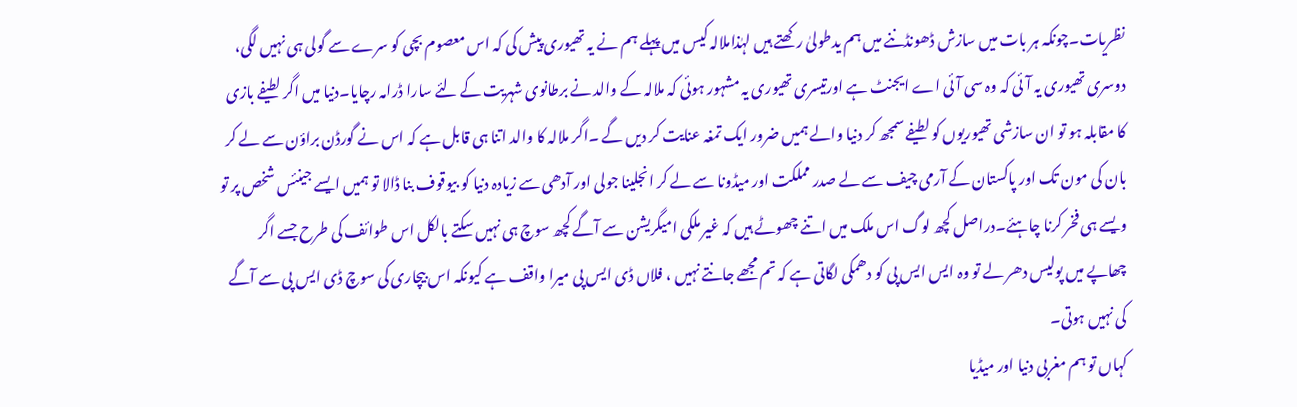نظریات۔چونکہ ہر بات میں سازش ڈھونڈننے میں ہم یدطولیٰ رکھتے ہیں لہٰذاملالہ کیس میں پہلے ہم نے یہ تھیوری پیش کی کہ اس معصوم بچی کو سرے سے گولی ہی نہیں لگی، دوسری تھیوری یہ آئی کہ وہ سی آئی اے ایجنٹ ہے اورتیسری تھیوری یہ مشہور ہوئی کہ ملالہ کے والد نے برطانوی شہریت کے لئے سارا ڈرامہ رچایا۔دنیا میں اگر لطیفے بازی کا مقابلہ ہو تو ان سازشی تھیوریوں کو لطیفے سمجھ کر دنیا والے ہمیں ضرور ایک تمغہ عنایت کر دیں گے ۔اگر ملالہ کا والد اتنا ہی قابل ہے کہ اس نے گورڈن براؤن سے لے کر بان کی مون تک اور پاکستان کے آرمی چیف سے لے صدر مملکت اور میڈونا سے لے کر انجلینا جولی اور آدھی سے زیادہ دنیا کو بیوقوف بنا ڈالا تو ہمیں ایسے جینئس شخص پر تو ویسے ہی فخر کرنا چاہئے۔دراصل کچھ لوگ اس ملک میں اتنے چھوٹے ہیں کہ غیر ملکی امیگریشن سے آگے کچھ سوچ ہی نہیں سکتے بالکل اس طوائف کی طرح جسے اگر چھاپے میں پولیس دھر لے تو وہ ایس ایس پی کو دھمکی لگاتی ہے کہ تم مجھے جانتے نہیں ، فلاں ڈی ایس پی میرا واقف ہے کیونکہ اس بیچاری کی سوچ ڈی ایس پی سے آگے کی نہیں ہوتی۔
کہاں تو ہم مغربی دنیا اور میڈیا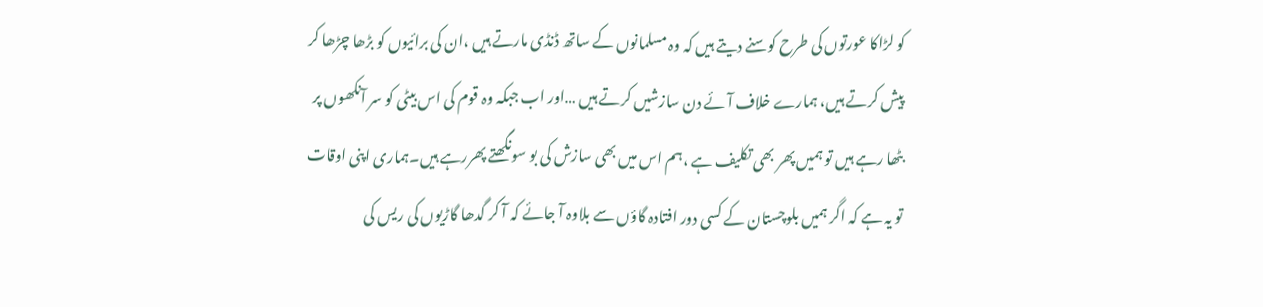کو لڑاکا عورتوں کی طرح کوسنے دیتے ہیں کہ وہ مسلمانوں کے ساتھ ڈنڈی مارتے ہیں ،ان کی برائیوں کو بڑھا چڑھا کر پیش کرتے ہیں، ہمارے خلاف آئے دن سازشیں کرتے ہیں …اور اب جبکہ وہ قوم کی اس بیٹی کو سر آنکھوں پر بٹھا رہے ہیں تو ہمیں پھر بھی تکلیف ہے ،ہم اس میں بھی سازش کی بو سونگھتے پھررہے ہیں۔ہماری اپنی اوقات تو یہ ہے کہ اگر ہمیں بلوچستان کے کسی دور افتادہ گاؤں سے بلاوہ آ جائے کہ آ کر گدھا گاڑیوں کی ریس کی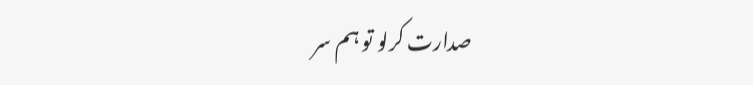صدارت کرلو تو ہم سر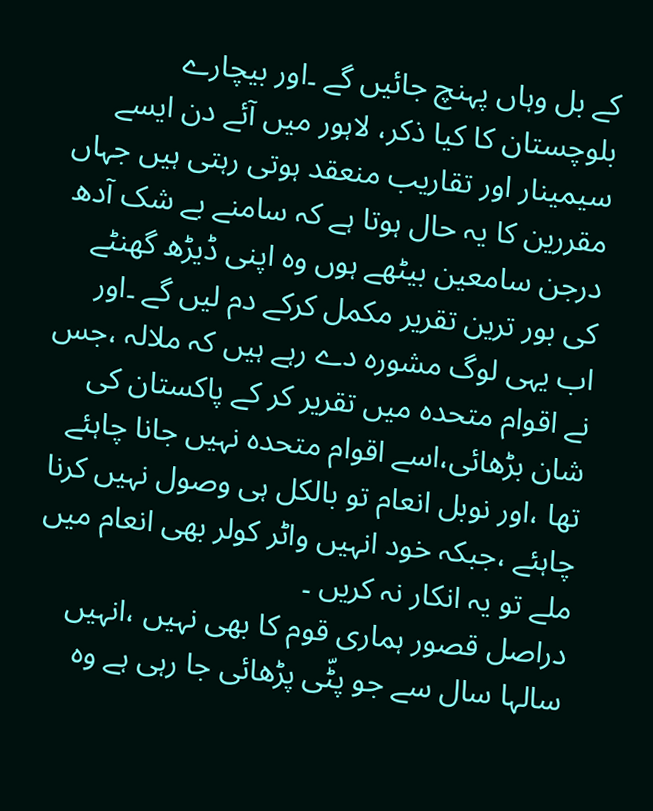کے بل وہاں پہنچ جائیں گے ۔اور بیچارے بلوچستان کا کیا ذکر، لاہور میں آئے دن ایسے سیمینار اور تقاریب منعقد ہوتی رہتی ہیں جہاں مقررین کا یہ حال ہوتا ہے کہ سامنے بے شک آدھ درجن سامعین بیٹھے ہوں وہ اپنی ڈیڑھ گھنٹے کی بور ترین تقریر مکمل کرکے دم لیں گے ۔اور اب یہی لوگ مشورہ دے رہے ہیں کہ ملالہ ،جس نے اقوام متحدہ میں تقریر کر کے پاکستان کی شان بڑھائی،اسے اقوام متحدہ نہیں جانا چاہئے تھا ،اور نوبل انعام تو بالکل ہی وصول نہیں کرنا چاہئے ،جبکہ خود انہیں واٹر کولر بھی انعام میں ملے تو یہ انکار نہ کریں ۔
دراصل قصور ہماری قوم کا بھی نہیں ،انہیں سالہا سال سے جو پٹّی پڑھائی جا رہی ہے وہ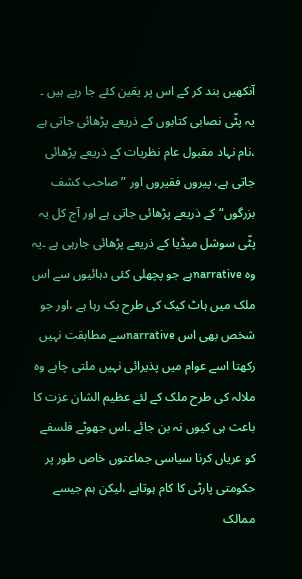آنکھیں بند کر کے اس پر یقین کئے جا رہے ہیں ۔ یہ پٹّی نصابی کتابوں کے ذریعے پڑھائی جاتی ہے ،نام نہاد مقبول عام نظریات کے ذریعے پڑھائی جاتی ہے، پیروں فقیروں اور ”صاحب کشف بزرگوں“ کے ذریعے پڑھائی جاتی ہے اور آج کل یہ پٹّی سوشل میڈیا کے ذریعے پڑھائی جارہی ہے ۔یہ وہ narrativeہے جو پچھلی کئی دہائیوں سے اس ملک میں ہاٹ کیک کی طرح بک رہا ہے ،اور جو شخص بھی اس narrativeسے مطابقت نہیں رکھتا اسے عوام میں پذیرائی نہیں ملتی چاہے وہ ملالہ کی طرح ملک کے لئے عظیم الشان عزت کا باعث ہی کیوں نہ بن جائے ۔اس جھوٹے فلسفے کو عریاں کرنا سیاسی جماعتوں خاص طور پر حکومتی پارٹی کا کام ہوتاہے ،لیکن ہم جیسے ممالک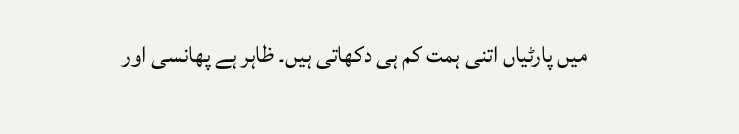میں پارٹیاں اتنی ہمت کم ہی دکھاتی ہیں۔ ظاہر ہے پھانسی اور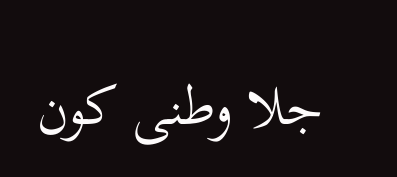جلا وطنی کون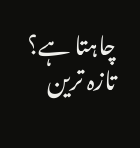چاہتا ہے؟
تازہ ترین